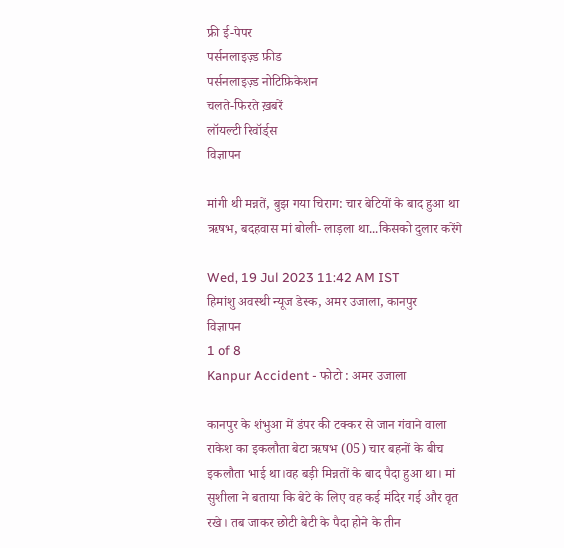फ्री ई-पेपर
पर्सनलाइज़्ड फ़ीड
पर्सनलाइज़्ड नोटिफ़िकेशन
चलते-फिरते ख़बरें
लॉयल्टी रिवॉर्ड्स
विज्ञापन

मांगी थी मन्नतें, बुझ गया चिराग: चार बेटियों के बाद हुआ था ऋषभ, बदहवास मां बोली- लाड़ला था...किसको दुलार करेंगे

Wed, 19 Jul 2023 11:42 AM IST
हिमांशु अवस्थी न्यूज डेस्क, अमर उजाला, कानपुर
विज्ञापन
1 of 8
Kanpur Accident - फोटो : अमर उजाला

कानपुर के शंभुआ में डंपर की टक्कर से जान गंवाने वाला राकेश का इकलौता बेटा ऋषभ (05) चार बहनों के बीच इकलौता भाई था।वह बड़ी मिन्नतों के बाद पैदा हुआ था। मां सुशीला ने बताया कि बेटे के लिए वह कई मंदिर गई और वृत रखे। तब जाकर छोटी बेटी के पैदा होने के तीन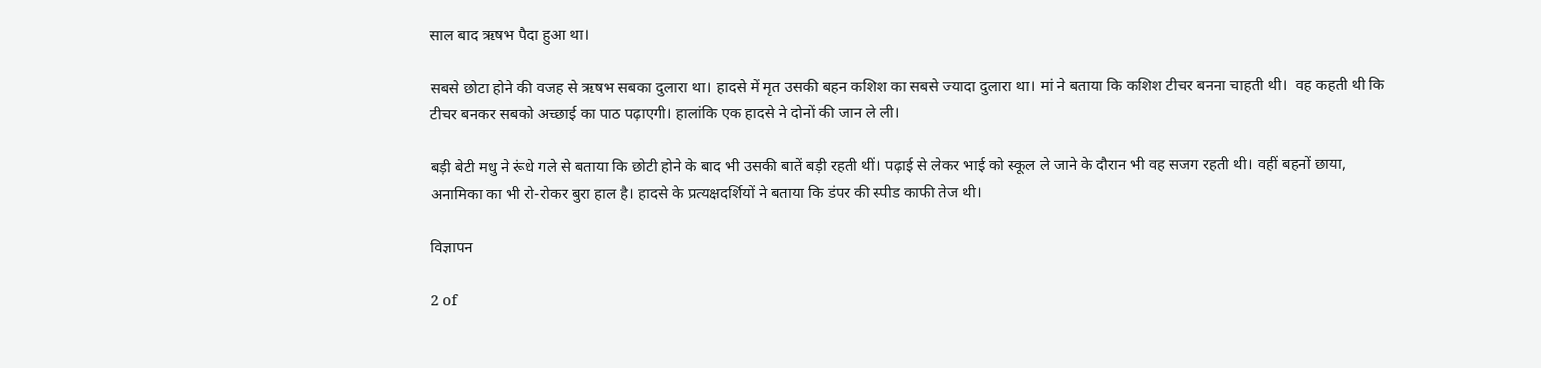साल बाद ऋषभ पैदा हुआ था।

सबसे छोटा होने की वजह से ऋषभ सबका दुलारा था। हादसे में मृत उसकी बहन कशिश का सबसे ज्यादा दुलारा था। मां ने बताया कि कशिश टीचर बनना चाहती थी।  वह कहती थी कि टीचर बनकर सबको अच्छाई का पाठ पढ़ाएगी। हालांकि एक हादसे ने दोनों की जान ले ली।

बड़ी बेटी मधु ने रूंधे गले से बताया कि छोटी होने के बाद भी उसकी बातें बड़ी रहती थीं। पढ़ाई से लेकर भाई को स्कूल ले जाने के दौरान भी वह सजग रहती थी। वहीं बहनों छाया, अनामिका का भी रो-रोकर बुरा हाल है। हादसे के प्रत्यक्षदर्शियों ने बताया कि डंपर की स्पीड काफी तेज थी।

विज्ञापन

2 of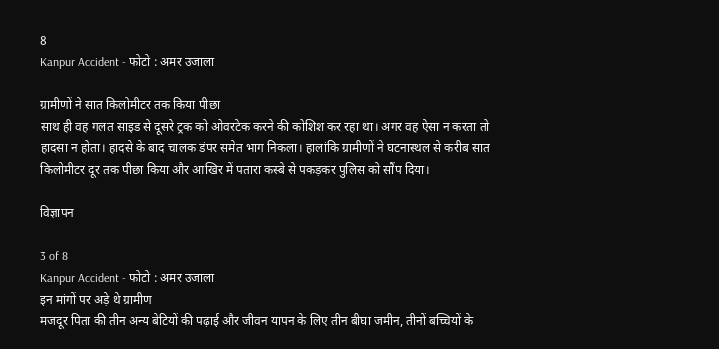8
Kanpur Accident - फोटो : अमर उजाला

ग्रामीणों ने सात किलोमीटर तक किया पीछा
साथ ही वह गलत साइड से दूसरे ट्रक को ओवरटेक करने की कोशिश कर रहा था। अगर वह ऐसा न करता तो हादसा न होता। हादसे के बाद चालक डंपर समेत भाग निकला। हालांकि ग्रामीणों ने घटनास्थल से करीब सात किलोमीटर दूर तक पीछा किया और आखिर में पतारा कस्बे से पकड़कर पुलिस को सौंप दिया।

विज्ञापन

3 of 8
Kanpur Accident - फोटो : अमर उजाला
इन मांगों पर अड़े थे ग्रामीण
मजदूर पिता की तीन अन्य बेटियों की पढ़ाई और जीवन यापन के लिए तीन बीघा जमीन, तीनों बच्चियों के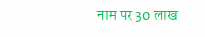नाम पर 30 लाख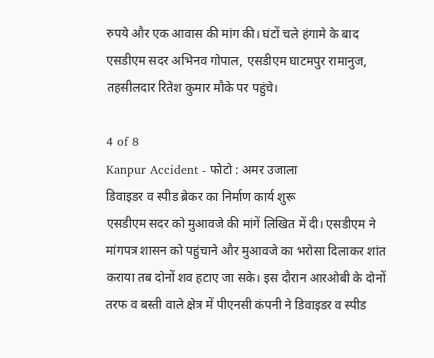रुपये और एक आवास की मांग की। घंटों चले हंगामे के बाद एसडीएम सदर अभिनव गोपाल, एसडीएम घाटमपुर रामानुज, तहसीलदार रितेश कुमार मौके पर पहुंचे।

4 of 8
Kanpur Accident - फोटो : अमर उजाला
डिवाइडर व स्पीड ब्रेकर का निर्माण कार्य शुरू
एसडीएम सदर को मुआवजे की मांगें लिखित में दी। एसडीएम ने मांगपत्र शासन को पहुंचाने और मुआवजे का भरोसा दिलाकर शांत कराया तब दोनों शव हटाए जा सके। इस दौरान आरओबी के दोनों तरफ व बस्ती वाले क्षेत्र में पीएनसी कंपनी ने डिवाइडर व स्पीड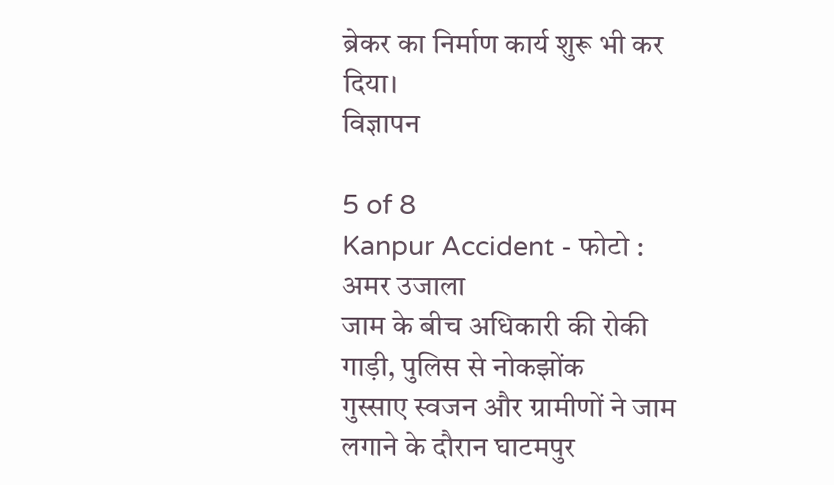ब्रेकर का निर्माण कार्य शुरू भी कर दिया।
विज्ञापन

5 of 8
Kanpur Accident - फोटो : अमर उजाला
जाम के बीच अधिकारी की रोकी गाड़ी, पुलिस से नोकझोंक
गुस्साए स्वजन और ग्रामीणों ने जाम लगाने के दौरान घाटमपुर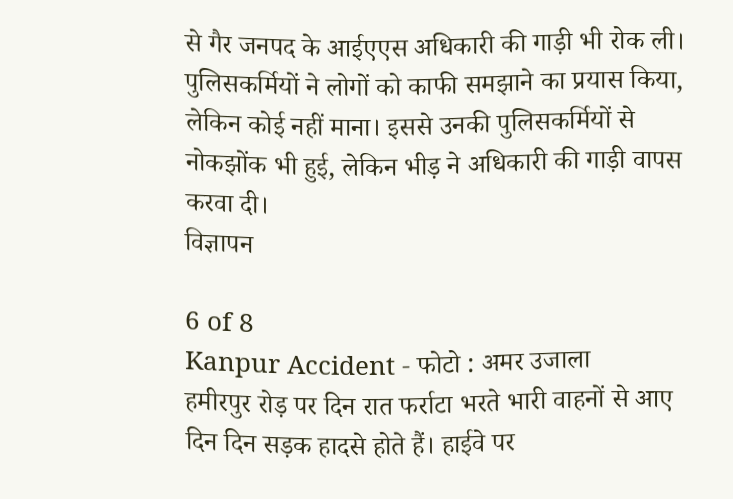से गैर जनपद के आईएएस अधिकारी की गाड़ी भी रोक ली। पुलिसकर्मियों ने लोगों को काफी समझाने का प्रयास किया, लेकिन कोई नहीं माना। इससे उनकी पुलिसकर्मियों से नोकझोंक भी हुई, लेकिन भीड़ ने अधिकारी की गाड़ी वापस करवा दी।
विज्ञापन

6 of 8
Kanpur Accident - फोटो : अमर उजाला
हमीरपुर रोड़ पर दिन रात फर्राटा भरते भारी वाहनों से आए दिन दिन सड़क हादसे होते हैं। हाईवे पर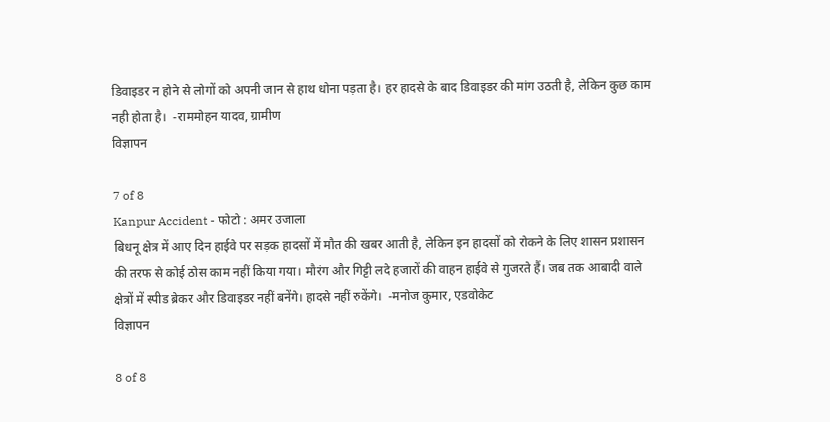डिवाइडर न होने से लोगों को अपनी जान से हाथ धोना पड़ता है। हर हादसे के बाद डिवाइडर की मांग उठती है, लेकिन कुछ काम नही होता है।  -राममोहन यादव, ग्रामीण
विज्ञापन

7 of 8
Kanpur Accident - फोटो : अमर उजाला
बिधनू क्षेत्र में आए दिन हाईवे पर सड़क हादसों में मौत की खबर आती है, लेकिन इन हादसों को रोकने के लिए शासन प्रशासन की तरफ से कोई ठोस काम नहीं किया गया। मौरंग और गिट्टी लदे हजारों की वाहन हाईवे से गुजरते हैं। जब तक आबादी वाले क्षेत्रों में स्पीड ब्रेकर और डिवाइडर नहीं बनेंगे। हादसे नहीं रुकेंगे।  -मनोज कुमार, एडवोकेट
विज्ञापन

8 of 8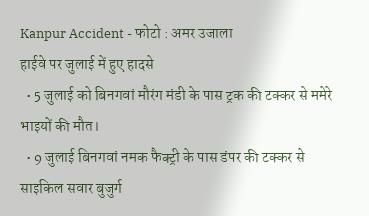Kanpur Accident - फोटो : अमर उजाला
हाईवे पर जुलाई में हुए हादसे
  • 5 जुलाई को बिनगवां मौरंग मंडी के पास ट्रक की टक्कर से ममेरे भाइयों की मौत।
  • 9 जुलाई बिनगवां नमक फैक्ट्री के पास डंपर की टक्कर से साइकिल सवार बुजुर्ग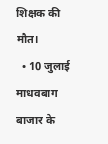शिक्षक की मौत।
  • 10 जुलाई माधवबाग बाजार के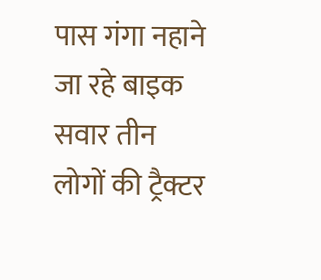पास गंगा नहाने जा रहे बाइक सवार तीन लोगों की ट्रैक्टर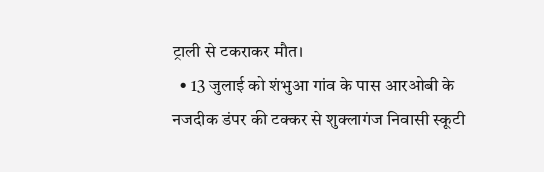ट्राली से टकराकर मौत।
  • 13 जुलाई को शंभुआ गांव के पास आरओबी के नजदीक डंपर की टक्कर से शुक्लागंज निवासी स्कूटी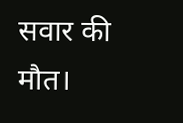सवार की मौत।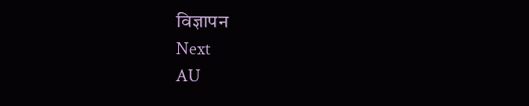विज्ञापन
Next
AU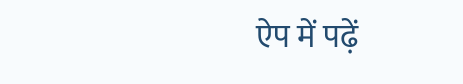ऐप में पढ़ें